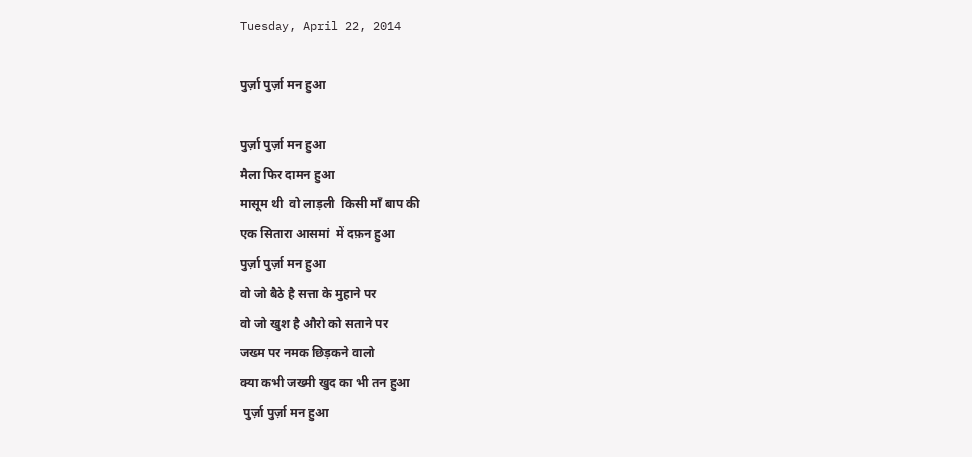Tuesday, April 22, 2014

पुर्ज़ा पुर्ज़ा मन हुआ

पुर्ज़ा पुर्ज़ा मन हुआ
मैला फिर दामन हुआ
मासूम थी  वो लाड़ली  किसी माँ बाप की
एक सितारा आसमां  में दफ़न हुआ
पुर्ज़ा पुर्ज़ा मन हुआ
वो जो बैठे है सत्ता के मुहाने पर
वो जो खुश है औरो को सताने पर
जख्म पर नमक छिड़कने वालो
क्या कभी जख्मी खुद का भी तन हुआ
 पुर्ज़ा पुर्ज़ा मन हुआ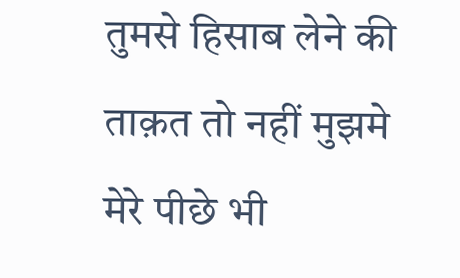तुमसे हिसाब लेने की
ताक़त तो नहीं मुझमे
मेरे पीछे भी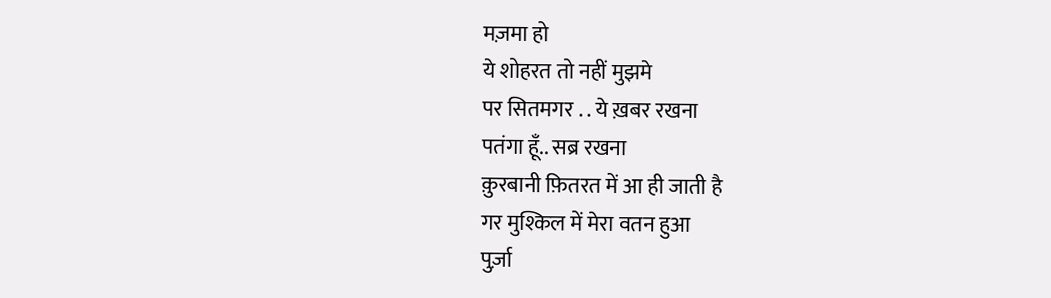मज़मा हो
ये शोहरत तो नहीं मुझमे
पर सितमगर . . ये ख़बर रखना
पतंगा हूँ.. सब्र रखना
क़ुरबानी फ़ितरत में आ ही जाती है
गर मुश्किल में मेरा वतन हुआ
पुर्ज़ा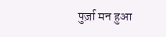पुर्ज़ा मन हुआ